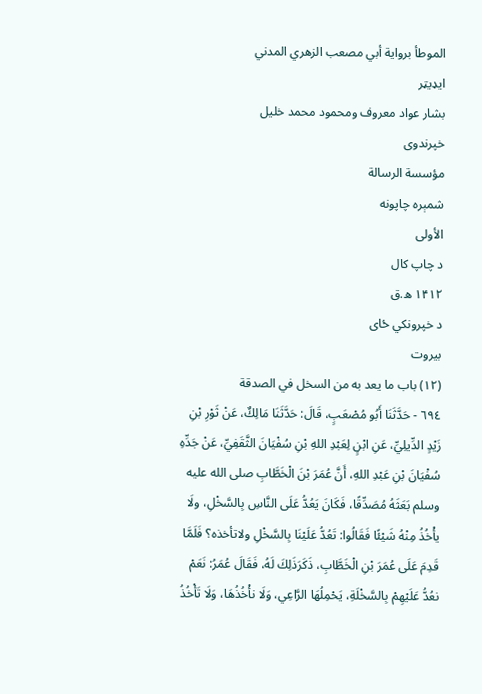الموطأ برواية أبي مصعب الزهري المدني
ایډیټر
بشار عواد معروف ومحمود محمد خليل
خپرندوی
مؤسسة الرسالة
شمېره چاپونه
الأولى
د چاپ کال
۱۴۱۲ ه.ق
د خپرونکي ځای
بيروت
(١٢) باب ما يعد به من السخل في الصدقة
٦٩٤ - حَدَّثَنَا أَبُو مُصْعَبٍ، قَالَ: حَدَّثَنَا مَالِكٌ، عَنْ ثَوْرِ بْنِ زَيْدٍ الدِّيلِيِّ، عَنِ ابْنٍ لِعَبْدِ اللهِ بْنِ سُفْيَانَ الثَّقَفِيِّ، عَنْ جَدِّهِ سُفْيَانَ بْنِ عَبْدِ اللهِ، أَنَّ عُمَرَ بْنَ الْخَطَّابِ صلى الله عليه وسلم بَعَثَهُ مُصَدِّقًا، فَكَانَ يَعُدُّ عَلَى النَّاسِ بِالسَّخْلِ، ولَا يأْخُذُ مِنْهُ شَيْئًا فَقَالُوا: تَعُدُّ عَلَيْنَا بِالسَّخْلِ ولاتأخذه؟ فَلَمَّا قَدِمَ عَلَى عُمَرَ بْنِ الْخَطَّابِ، ذَكَرَذَلِكَ لَهُ، فَقَالَ عُمَرُ: نَعَمْ نعُدُّ عَلَيْهِمْ بِالسَّخْلَةِ، يَحْمِلُهَا الرَّاعِي، وَلَا نأْخُذُهَا، وَلَا تَأْخُذُ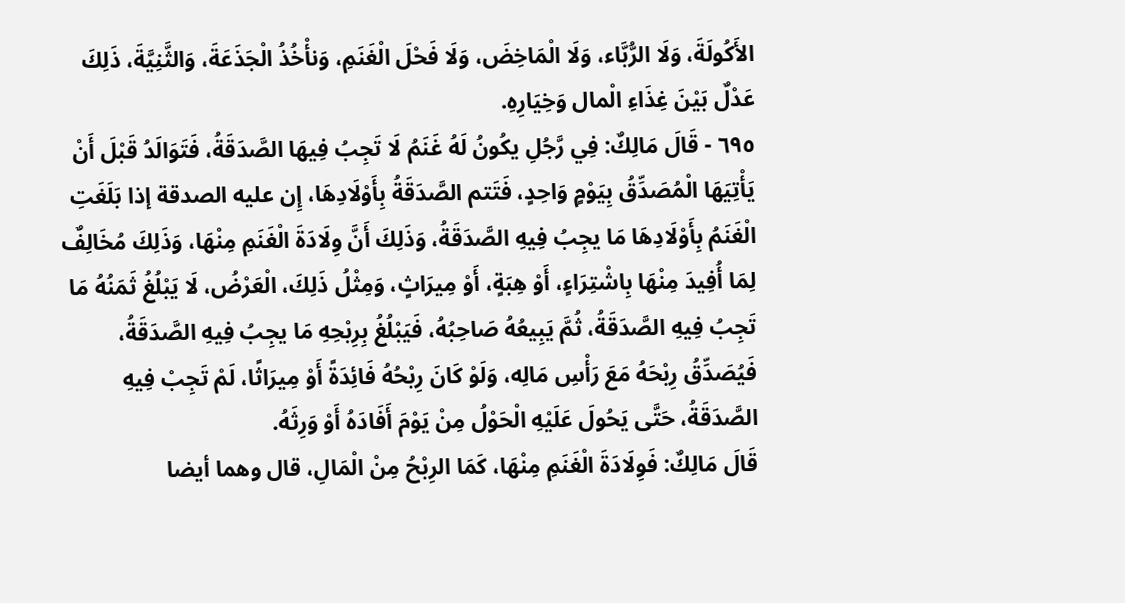الأَكُولَةَ، وَلَا الرُّبَّاء، وَلَا الْمَاخِضَ، وَلَا فَحْلَ الْغَنَمِ، وَنأْخُذُ الْجَذَعَةَ، وَالثَّنِيَّةَ، ذَلِكَ عَدْلٌ بَيْنَ غِذَاءِ الْمال وَخِيَارِهِ.
٦٩٥ - قَالَ مَالِكٌ: فِي رَّجُلِ يكُونُ لَهُ غَنَمُ لَا تَجِبُ فِيهَا الصَّدَقَةُ، فَتَوَالَدُ قَبْلَ أَنْ يَأْتِيَهَا الْمُصَدِّقُ بِيَوْمٍ وَاحِدٍ، فَتَتم الصَّدَقَةُ بِأَوْلَادِهَا، إِن عليه الصدقة إذا بَلَغَتِ الْغَنَمُ بِأَوْلَادِهَا مَا يجِبُ فِيهِ الصَّدَقَةُ، وَذَلِكَ أَنَّ وِلَادَةَ الْغَنَمِ مِنْهَا، وَذَلِكَ مُخَالِفٌ لِمَا أُفِيدَ مِنْهَا بِاشْتِرَاءٍ، أَوْ هِبَةٍ، أَوْ مِيرَاثٍ، وَمِثْلُ ذَلِكَ، الْعَرْضُ، لَا يَبْلُغُ ثَمَنُهُ مَا تَجِبُ فِيهِ الصَّدَقَةُ، ثُمَّ يَبِيعُهُ صَاحِبُهُ، فَيَبْلُغُ بِرِبْحِهِ مَا يجِبُ فِيهِ الصَّدَقَةُ، فَيُصَدِّقُ رِبْحَهُ مَعَ رَأْسِ مَالِه، وَلَوْ كَانَ رِبْحُهُ فَائِدَةً أَوْ مِيرَاثًا، لَمْ تَجِبْ فِيهِ الصَّدَقَةُ، حَتَّى يَحُولَ عَلَيْهِ الْحَوْلُ مِنْ يَوْمَ أَفَادَهُ أَوْ وَرِثَهُ.
قَالَ مَالِكٌ: فَوِلَادَةَ الْغَنَمِ مِنْهَا، كَمَا الرِبْحُ مِنْ الْمَالِ، قال وهما أيضا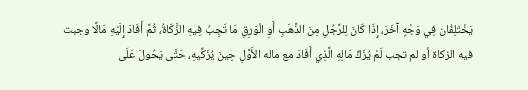يَخْتَلِفُان فِي وَجْهٍ آخَرَ، إِذَا كَانَ لِلرَّجُلِ مِنَ الذَّهَبِ أَوِ الْوَرِقِ مَا تَجِبُ فِيهِ الزَّكَاةُ، ثُمَّ أَفَادَ إِلَيْهِ مَالًا وجبت فيه الزكاة أو لم تجب لَمْ يُزَكِّ مَالِهِ الَّذِي أَفَادَ مع ماله الأَوَّلِ حِينَ يُزَكِّيهِ، حَتَّى يَحُولَ عَلَى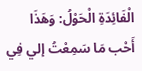الْفَائِدَةِ الْحَوْلُ: وَهَذَا أَحْب مَا سَمِعْتُ إلي فِي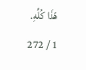هّذَا كُلِّهِ.
1 / 272